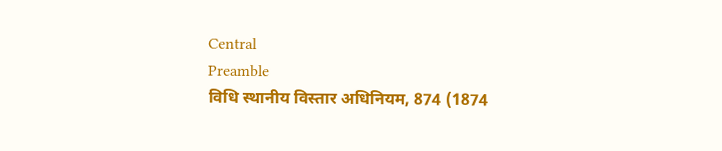Central
Preamble
विधि स्थानीय विस्तार अधिनियम, 874 (1874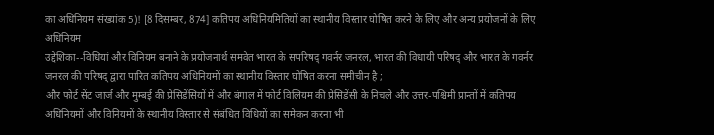का अधिनियम संख्यांक 5)! [8 दिसम्बर, 874] कतिपय अधिनियमितियों का स्थानीय विस्तार घोषित करने के लिए और अन्य प्रयोजनों के लिए अधिनियम
उद्देशिका--विधियां और विनियम बनाने के प्रयोजनार्थ समवेत भारत के सपरिषद् गवर्नर जनरल, भारत की विधायी परिषद् और भारत के गवर्नर जनरल की परिषद् द्वारा पारित कतिपय अधिनियमों का स्थानीय विस्तार घोषित करना समीचीन है ;
और फोर्ट सेंट जार्ज और मुम्बई की प्रेसिडेंसियों में और बंगाल में फोर्ट विलियम की प्रेसिडेंसी के निचले और उत्तर-पश्चिमी प्रान्तों में कतिपय अधिनियमों और विनियमों के स्थानीय विस्तार से संबंधित विधियों का समेकन करना भी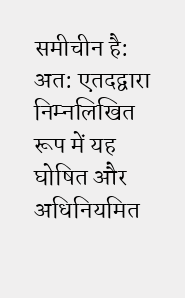समीचीन है:
अत: एतदद्वारा निम्नलिखित रूप में यह घोषित और अधिनियमित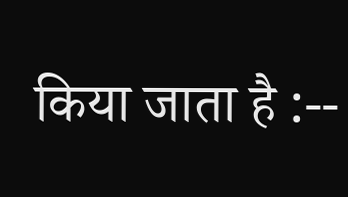किया जाता है :--